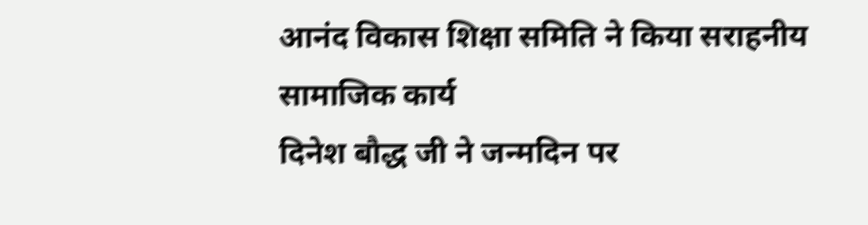आनंद विकास शिक्षा समिति ने किया सराहनीय सामाजिक कार्य
दिनेश बौद्ध जी ने जन्मदिन पर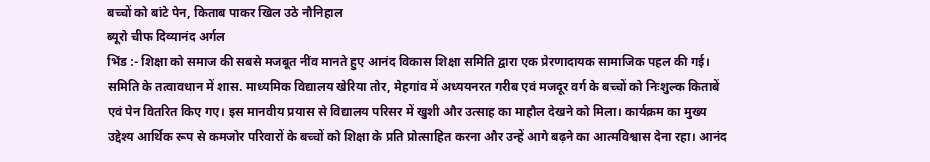बच्चों को बांटे पेन, किताब पाकर खिल उठे नौनिहाल
ब्यूरो चीफ दिव्यानंद अर्गल
भिंड :- शिक्षा को समाज की सबसे मजबूत नींव मानते हुए आनंद विकास शिक्षा समिति द्वारा एक प्रेरणादायक सामाजिक पहल की गई। समिति के तत्वावधान में शास. माध्यमिक विद्यालय खेरिया तोर, मेहगांव में अध्ययनरत गरीब एवं मजदूर वर्ग के बच्चों को निःशुल्क किताबें एवं पेन वितरित किए गए। इस मानवीय प्रयास से विद्यालय परिसर में खुशी और उत्साह का माहौल देखने को मिला। कार्यक्रम का मुख्य उद्देश्य आर्थिक रूप से कमजोर परिवारों के बच्चों को शिक्षा के प्रति प्रोत्साहित करना और उन्हें आगे बढ़ने का आत्मविश्वास देना रहा। आनंद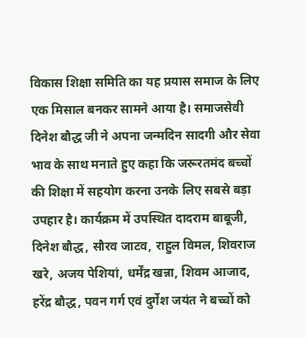विकास शिक्षा समिति का यह प्रयास समाज के लिए एक मिसाल बनकर सामने आया है। समाजसेवी दिनेश बौद्ध जी ने अपना जन्मदिन सादगी और सेवा भाव के साथ मनाते हुए कहा कि जरूरतमंद बच्चों की शिक्षा में सहयोग करना उनके लिए सबसे बड़ा उपहार है। कार्यक्रम में उपस्थित दादराम बाबूजी, दिनेश बौद्ध, सौरव जाटव, राहुल विमल, शिवराज खरे, अजय पेशियां, धर्मेंद्र खन्ना, शिवम आजाद, हरेंद्र बौद्ध, पवन गर्ग एवं दुर्गेश जयंत ने बच्चों को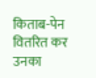किताब-पेन वितरित कर उनका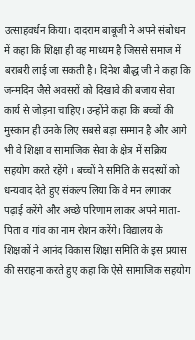उत्साहवर्धन किया। दादराम बाबूजी ने अपने संबोधन में कहा कि शिक्षा ही वह माध्यम है जिससे समाज में बराबरी लाई जा सकती है। दिनेश बौद्ध जी ने कहा कि जन्मदिन जैसे अवसरों को दिखावे की बजाय सेवा कार्य से जोड़ना चाहिए। उन्होंने कहा कि बच्चों की मुस्कान ही उनके लिए सबसे बड़ा सम्मान है और आगे भी वे शिक्षा व सामाजिक सेवा के क्षेत्र में सक्रिय सहयोग करते रहेंगे । बच्चों ने समिति के सदस्यों को धन्यवाद देते हुए संकल्प लिया कि वे मन लगाकर पढ़ाई करेंगे और अच्छे परिणाम लाकर अपने माता-पिता व गांव का नाम रोशन करेंगे। विद्यालय के शिक्षकों ने आनंद विकास शिक्षा समिति के इस प्रयास की सराहना करते हुए कहा कि ऐसे सामाजिक सहयोग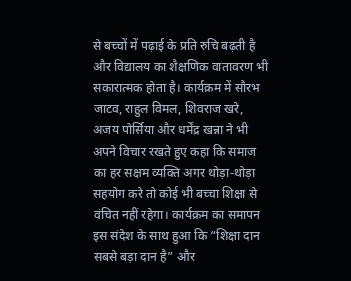से बच्चों में पढ़ाई के प्रति रुचि बढ़ती है और विद्यालय का शैक्षणिक वातावरण भी सकारात्मक होता है। कार्यक्रम में सौरभ जाटव, राहुल विमल, शिवराज खरे, अजय पोर्सिया और धर्मेंद्र खन्ना ने भी अपने विचार रखते हुए कहा कि समाज का हर सक्षम व्यक्ति अगर थोड़ा-थोड़ा सहयोग करे तो कोई भी बच्चा शिक्षा से वंचित नहीं रहेगा। कार्यक्रम का समापन इस संदेश के साथ हुआ कि “शिक्षा दान सबसे बड़ा दान है” और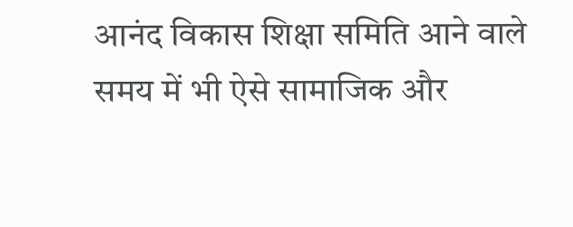आनंद विकास शिक्षा समिति आने वाले समय में भी ऐसे सामाजिक और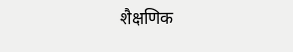शैक्षणिक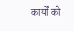कार्यों को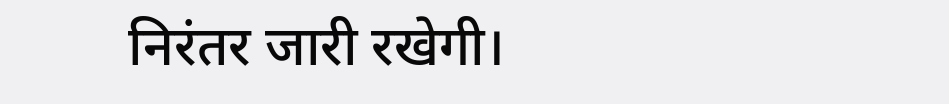निरंतर जारी रखेगी।